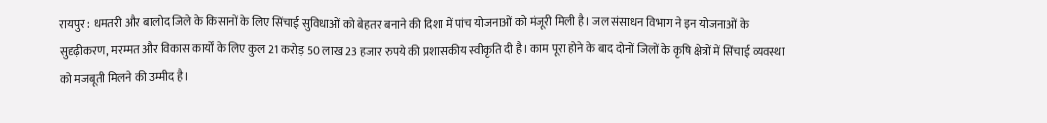रायपुर : धमतरी और बालोद जिले के किसानों के लिए सिंचाई सुविधाओं को बेहतर बनाने की दिशा में पांच योजनाओं को मंजूरी मिली है। जल संसाधन विभाग ने इन योजनाओं के सुदृढ़ीकरण, मरम्मत और विकास कार्यों के लिए कुल 21 करोड़ 50 लाख 23 हजार रुपये की प्रशासकीय स्वीकृति दी है। काम पूरा होने के बाद दोनों जिलों के कृषि क्षेत्रों में सिंचाई व्यवस्था को मजबूती मिलने की उम्मीद है।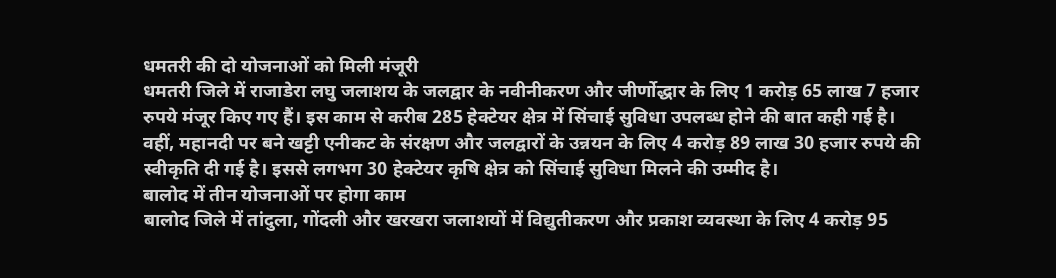धमतरी की दो योजनाओं को मिली मंजूरी
धमतरी जिले में राजाडेरा लघु जलाशय के जलद्वार के नवीनीकरण और जीर्णोद्धार के लिए 1 करोड़ 65 लाख 7 हजार रुपये मंजूर किए गए हैं। इस काम से करीब 285 हेक्टेयर क्षेत्र में सिंचाई सुविधा उपलब्ध होने की बात कही गई है।
वहीं, महानदी पर बने खट्टी एनीकट के संरक्षण और जलद्वारों के उन्नयन के लिए 4 करोड़ 89 लाख 30 हजार रुपये की स्वीकृति दी गई है। इससे लगभग 30 हेक्टेयर कृषि क्षेत्र को सिंचाई सुविधा मिलने की उम्मीद है।
बालोद में तीन योजनाओं पर होगा काम
बालोद जिले में तांदुला, गोंदली और खरखरा जलाशयों में विद्युतीकरण और प्रकाश व्यवस्था के लिए 4 करोड़ 95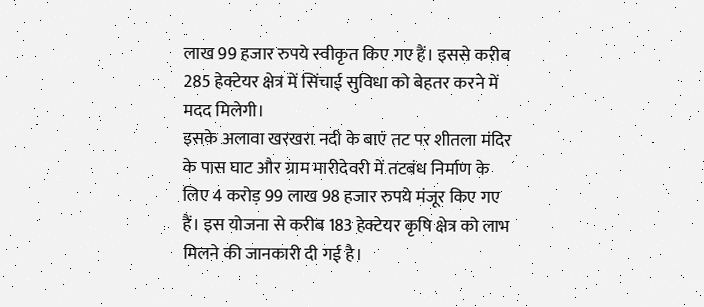लाख 99 हजार रुपये स्वीकृत किए गए हैं। इससे करीब 285 हेक्टेयर क्षेत्र में सिंचाई सुविधा को बेहतर करने में मदद मिलेगी।
इसके अलावा खरखरा नदी के बाएं तट पर शीतला मंदिर के पास घाट और ग्राम मारीदेवरी में तटबंध निर्माण के लिए 4 करोड़ 99 लाख 98 हजार रुपये मंजूर किए गए हैं। इस योजना से करीब 183 हेक्टेयर कृषि क्षेत्र को लाभ मिलने की जानकारी दी गई है।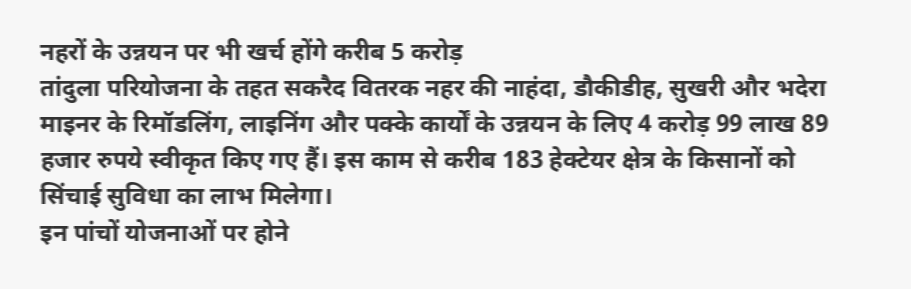नहरों के उन्नयन पर भी खर्च होंगे करीब 5 करोड़
तांदुला परियोजना के तहत सकरैद वितरक नहर की नाहंदा, डौकीडीह, सुखरी और भदेरा माइनर के रिमॉडलिंग, लाइनिंग और पक्के कार्यों के उन्नयन के लिए 4 करोड़ 99 लाख 89 हजार रुपये स्वीकृत किए गए हैं। इस काम से करीब 183 हेक्टेयर क्षेत्र के किसानों को सिंचाई सुविधा का लाभ मिलेगा।
इन पांचों योजनाओं पर होने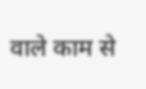वाले काम से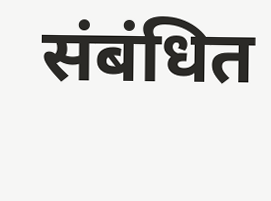संबंधित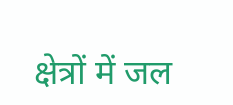क्षेत्रों में जल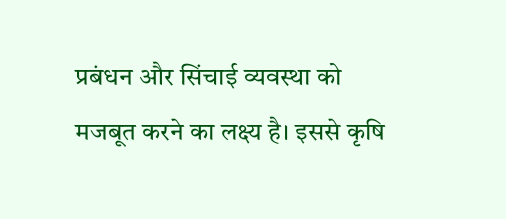प्रबंधन और सिंचाई व्यवस्था को मजबूत करने का लक्ष्य है। इससे कृषि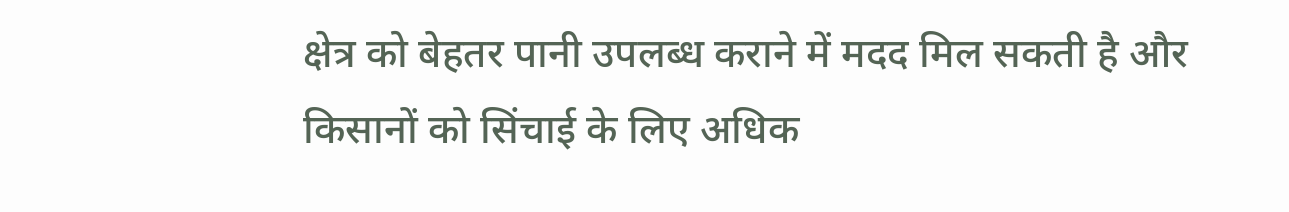क्षेत्र को बेहतर पानी उपलब्ध कराने में मदद मिल सकती है और किसानों को सिंचाई के लिए अधिक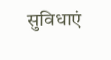सुविधाएं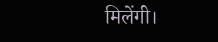मिलेंगी।